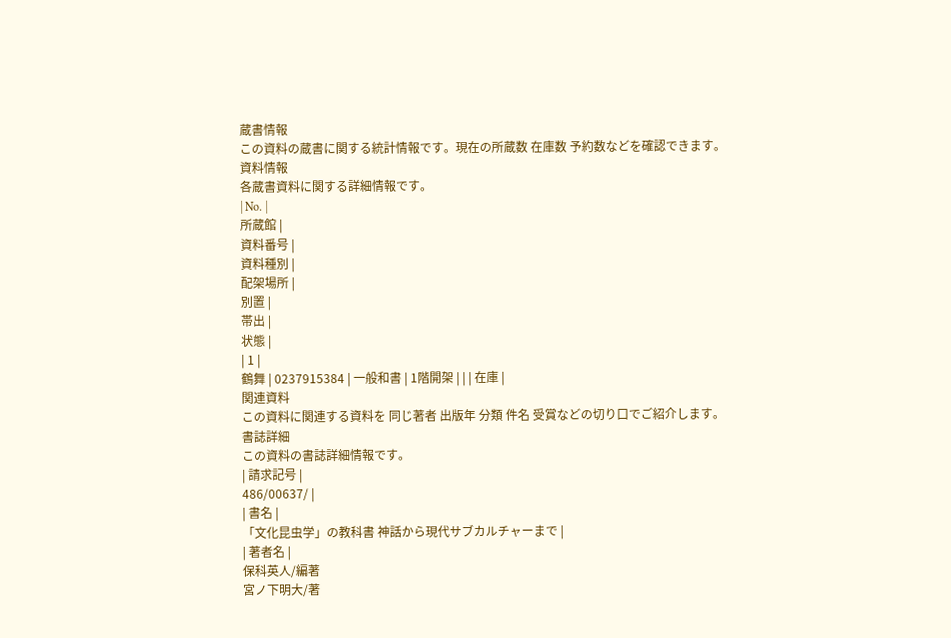蔵書情報
この資料の蔵書に関する統計情報です。現在の所蔵数 在庫数 予約数などを確認できます。
資料情報
各蔵書資料に関する詳細情報です。
| No. |
所蔵館 |
資料番号 |
資料種別 |
配架場所 |
別置 |
帯出 |
状態 |
| 1 |
鶴舞 | 0237915384 | 一般和書 | 1階開架 | | | 在庫 |
関連資料
この資料に関連する資料を 同じ著者 出版年 分類 件名 受賞などの切り口でご紹介します。
書誌詳細
この資料の書誌詳細情報です。
| 請求記号 |
486/00637/ |
| 書名 |
「文化昆虫学」の教科書 神話から現代サブカルチャーまで |
| 著者名 |
保科英人/編著
宮ノ下明大/著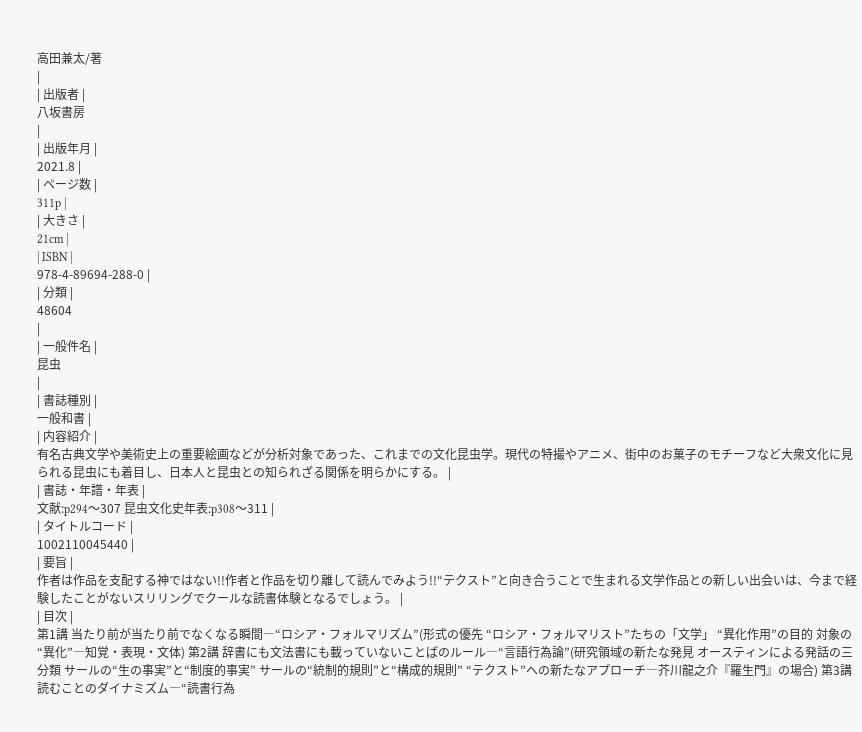高田兼太/著
|
| 出版者 |
八坂書房
|
| 出版年月 |
2021.8 |
| ページ数 |
311p |
| 大きさ |
21cm |
| ISBN |
978-4-89694-288-0 |
| 分類 |
48604
|
| 一般件名 |
昆虫
|
| 書誌種別 |
一般和書 |
| 内容紹介 |
有名古典文学や美術史上の重要絵画などが分析対象であった、これまでの文化昆虫学。現代の特撮やアニメ、街中のお菓子のモチーフなど大衆文化に見られる昆虫にも着目し、日本人と昆虫との知られざる関係を明らかにする。 |
| 書誌・年譜・年表 |
文献:p294〜307 昆虫文化史年表:p308〜311 |
| タイトルコード |
1002110045440 |
| 要旨 |
作者は作品を支配する神ではない!!作者と作品を切り離して読んでみよう!!“テクスト”と向き合うことで生まれる文学作品との新しい出会いは、今まで経験したことがないスリリングでクールな読書体験となるでしょう。 |
| 目次 |
第1講 当たり前が当たり前でなくなる瞬間―“ロシア・フォルマリズム”(形式の優先 “ロシア・フォルマリスト”たちの「文学」 “異化作用”の目的 対象の“異化”―知覚・表現・文体) 第2講 辞書にも文法書にも載っていないことばのルール―“言語行為論”(研究領域の新たな発見 オースティンによる発話の三分類 サールの“生の事実”と“制度的事実” サールの“統制的規則”と“構成的規則” “テクスト”への新たなアプローチ―芥川龍之介『羅生門』の場合) 第3講 読むことのダイナミズム―“読書行為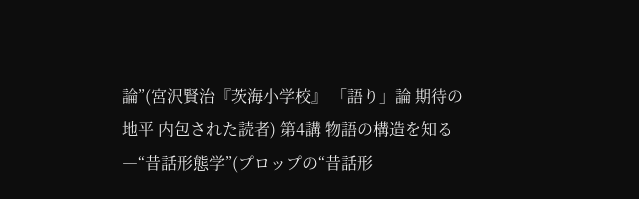論”(宮沢賢治『茨海小学校』 「語り」論 期待の地平 内包された読者) 第4講 物語の構造を知る―“昔話形態学”(プロップの“昔話形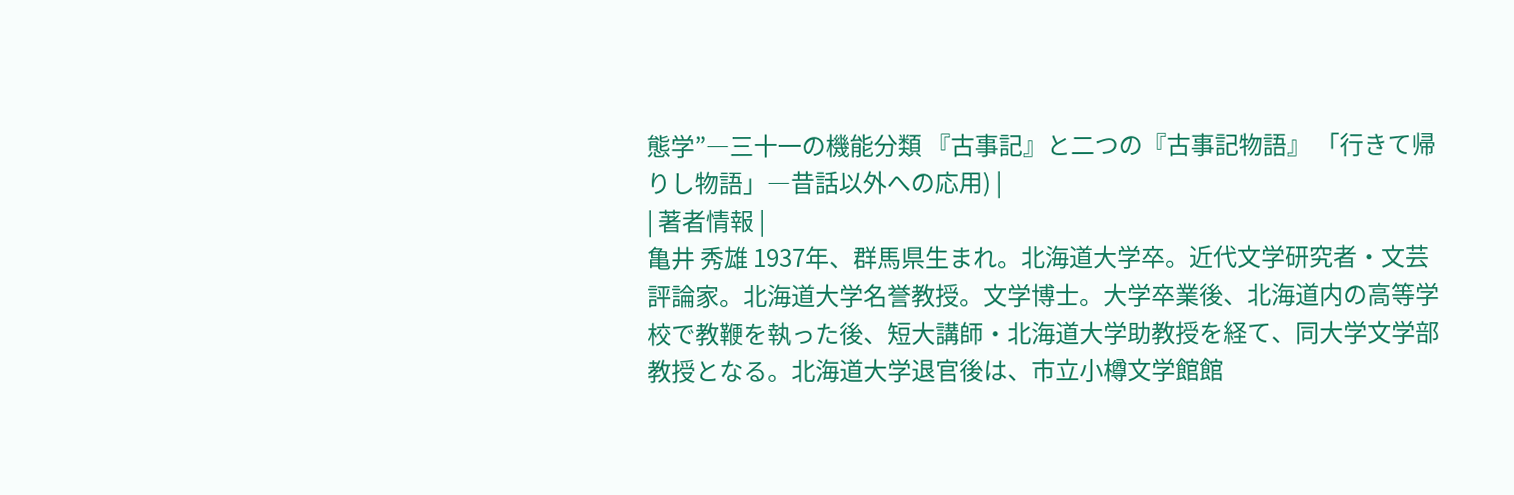態学”―三十一の機能分類 『古事記』と二つの『古事記物語』 「行きて帰りし物語」―昔話以外への応用) |
| 著者情報 |
亀井 秀雄 1937年、群馬県生まれ。北海道大学卒。近代文学研究者・文芸評論家。北海道大学名誉教授。文学博士。大学卒業後、北海道内の高等学校で教鞭を執った後、短大講師・北海道大学助教授を経て、同大学文学部教授となる。北海道大学退官後は、市立小樽文学館館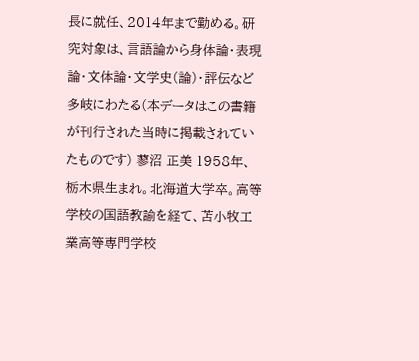長に就任、2014年まで勤める。研究対象は、言語論から身体論・表現論・文体論・文学史(論)・評伝など多岐にわたる(本データはこの書籍が刊行された当時に掲載されていたものです) 蓼沼 正美 1958年、栃木県生まれ。北海道大学卒。高等学校の国語教諭を経て、苫小牧工業高等専門学校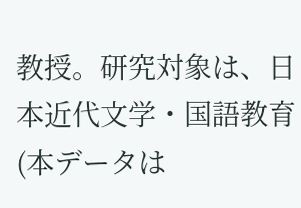教授。研究対象は、日本近代文学・国語教育(本データは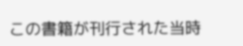この書籍が刊行された当時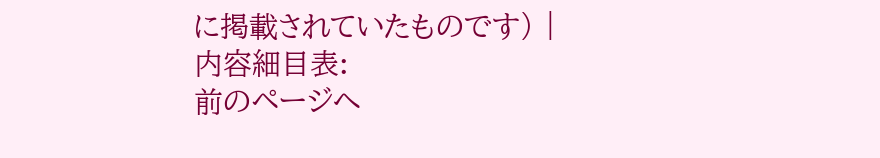に掲載されていたものです) |
内容細目表:
前のページへ